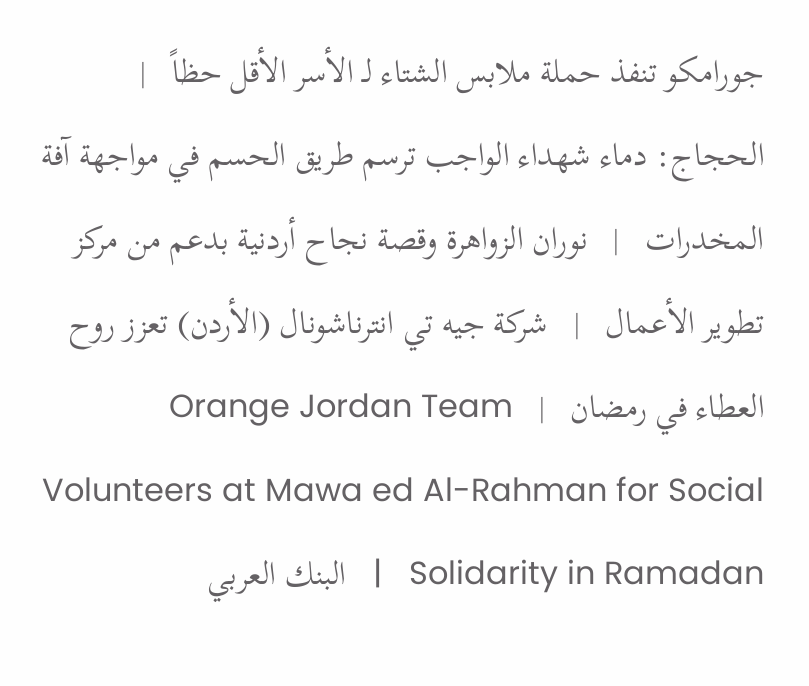جورامكو تنفذ حملة ملابس الشتاء لـ الأسر الأقل حظاً   |   الحجاج: دماء شهداء الواجب ترسم طريق الحسم في مواجهة آفة المخدرات   |   نوران الزواهرة وقصة نجاح أردنية بدعم من مركز تطوير الأعمال   |   شركة جيه تي انترناشونال (الأردن) تعزز روح العطاء في رمضان   |   Orange Jordan Team Volunteers at Mawa ed Al-Rahman for Social Solidarity in Ramadan   |   البنك العربي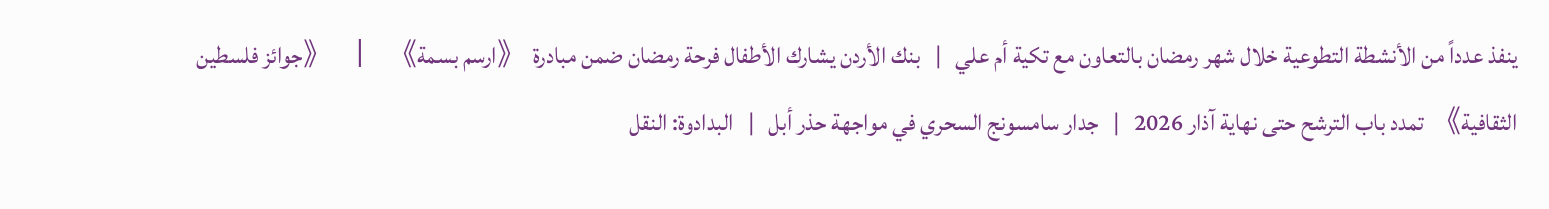ينفذ عدداً من الأنشطة التطوعية خلال شهر رمضان بالتعاون مع تكية أم علي   |   بنك الأردن يشارك الأطفال فرحة رمضان ضمن مبادرة 《ارسم بسمة》   |   《جوائز فلسطين الثقافية》 تمدد باب الترشح حتى نهاية آذار 2026   |   جدار سامسونج السحري في مواجهة حذر أبل   |   البدادوة: النقل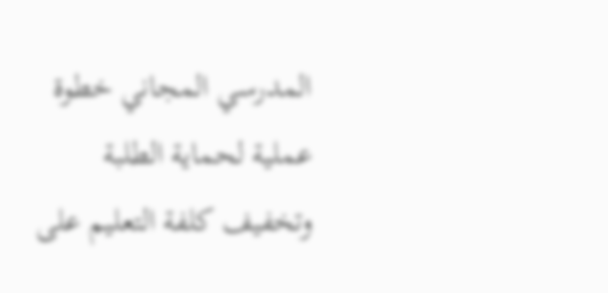المدرسي المجاني خطوة عملية لحماية الطلبة وتخفيف كلفة التعليم على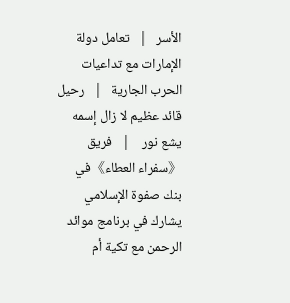الأسر   |   تعامل دولة الإمارات مع تداعيات الحرب الجارية   |   رحيل قائد عظيم لا زال إسمه يشع نور    |   فريق 《سفراء العطاء》في بنك صفوة الإسلامي يشارك في برنامج موائد الرحمن مع تكية أم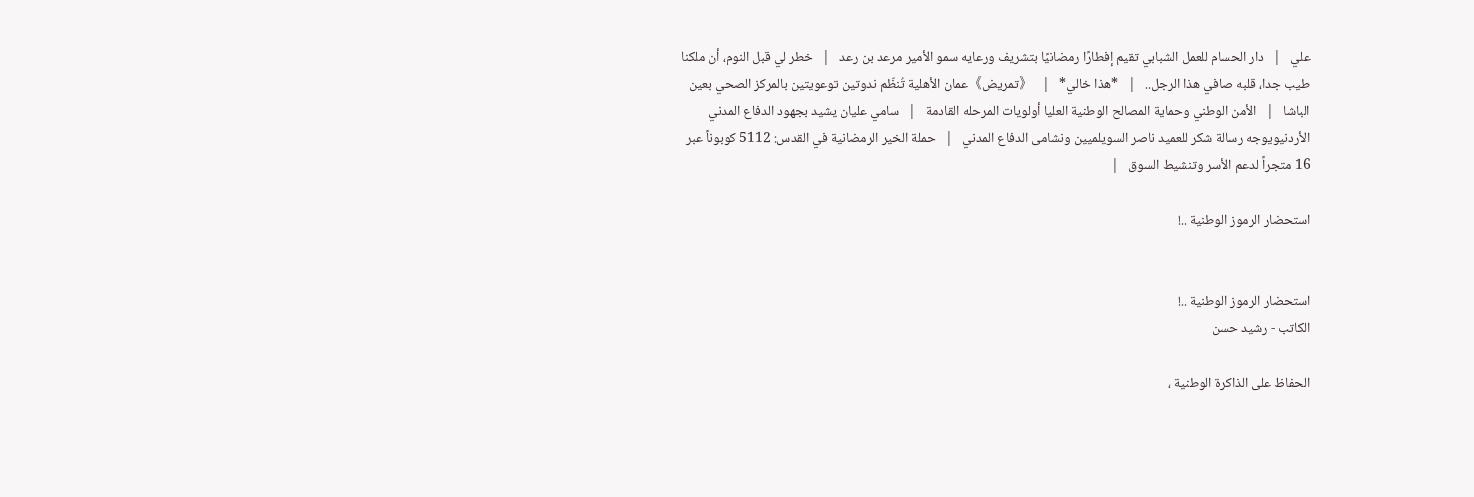علي   |   دار الحسام للعمل الشبابي تقيم إفطارًا رمضانيًا بتشريف ورعايه سمو الأمير مرعد بن رعد   |   خطر لي قبل النوم، أن ملكنا طيب جدا، قلبه صافي هذا الرجل..   |   *هذا خالي*   |   《تمريض》عمان الأهلية تُنظّم ندوتين توعويتين بالمركز الصحي بعين الباشا   |   الأمن الوطني وحماية المصالح الوطنية العليا أولويات المرحله القادمة   |   سامي عليان يشيد بجهود الدفاع المدني الأردنيويوجه رسالة شكر للعميد ناصر السويلميين ونشامى الدفاع المدني   |   حملة الخير الرمضانية في القدس: 5112 كوبوناً عبر 16 متجراً لدعم الأسر وتنشيط السوق   |

استحضار الرموز الوطنية ..!


استحضار الرموز الوطنية ..!
الكاتب - رشيد حسن

الحفاظ على الذاكرة الوطنية ،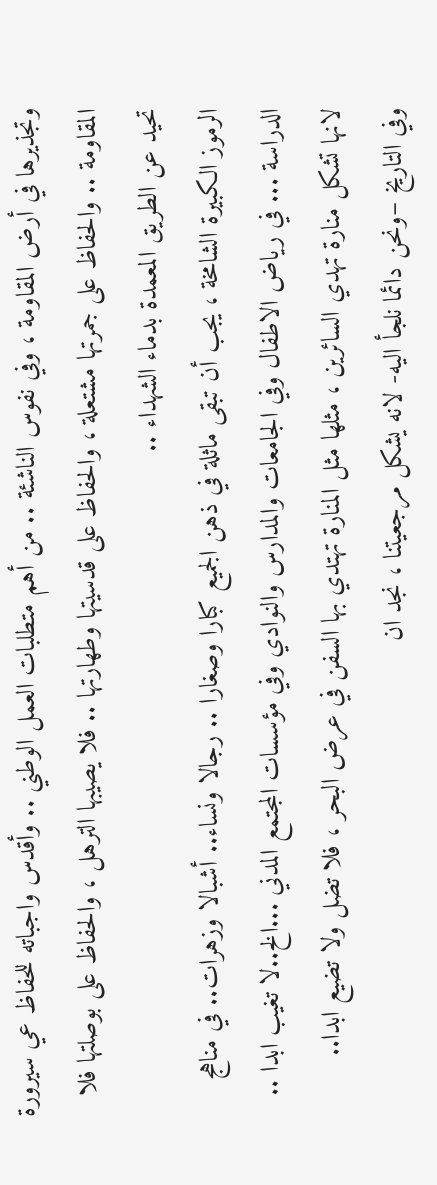وتجذيرها في أرض المقاومة ، وفي نفوس الناشئة .. من أهم متطلبات العمل الوطني .. وأقدس واجباته للحفاظ عي سيرورة المقاومة .. والحفاظ على جمرتها مشتعلة ، والحفاظ على قدسيتها وطهارتها .. فلا يصيبها الترهل ، والحفاظ على بوصلتها فلا تحيد عن الطريق المعمدة بدماء الشهداء ..
الرموز الكبيرة الشامخة ، يجب أن تبقى ماثلة في ذهن الجميع كبارا وصغارا .. رجالا ونساء.. أشبالا وزهرات.. في مناهج الدراسة ... في رياض الاطفال وفي الجامعات والمدارس والنوادي وفي مؤسسات المجتمع المدني ...الخ..لا تغيب ابدا .. لانها تشكل منارة تهدي السائرين ، مثلها مثل المنارة تهتدي بها السفن في عرض البحر ، فلا تضل ولا تضيع ابدا..
وفي التاريخ –ونحن دائما نلجأ اليه- لانه يشكل مرجعيتنا ، نجد ان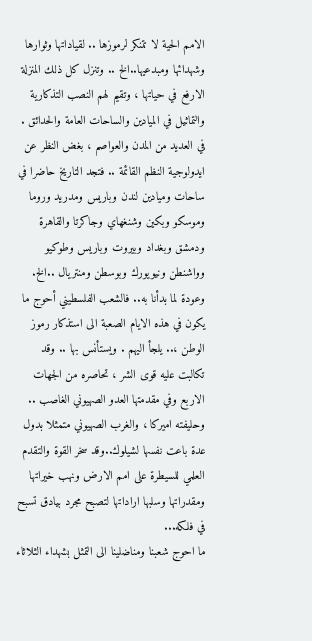الامم الحية لا تتنكر لرموزها .. لقياداتها وثوارها وشهدائها ومبدعيها..الخ .. وتنزل كل ذلك المنزلة الارفع في حياتها ، وتقيم لهم النصب التذكارية والتماثيل في الميادين والساحات العامة والحدائق . في العديد من المدن والعواصم ، بغض النظر عن ايدولوجية النظم القائمة .. فتجد التاريخ حاضرا في ساحات وميادين لندن وباريس ومدريد وروما وموسكو وبكين وشنغهاي وجاكرتا والقاهرة ودمشق وبغداد وبيروت وباريس وطوكيو وواشنطن ونيويورك وبوسطن ومنتريال ..الخ.
وعودة لما بدأنا به.. فالشعب الفلسطيني أحوج ما يكون في هذه الايام الصعبة الى استذكار رموز الوطن ،.. يلجأ اليهم . ويستأنس بها .. وقد تكالبت عليه قوى الشر ، تحاصره من الجهات الاربع وفي مقدمتها العدو الصهيوني الغاصب .. وحليفته اميركا ، والغرب الصهيوني متمثلا بدول عدة باعت نفسها لشيلوك..وقد سخر القوة والتقدم العلمي للسيطرة على امم الارض ونهب خيراتها ومقدراتها وسلبها اراداتها لتصبح مجرد بيادق تسبح في فلكه...
ما احوج شعبنا ومناضلينا الى التمثل بشهداء الثلاثاء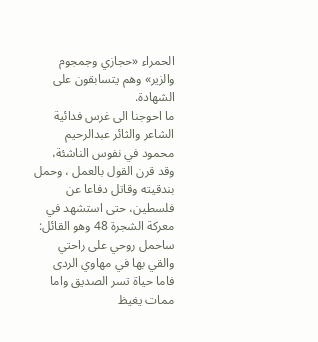الحمراء «حجازي وجمجوم والزير» وهم يتسابقون على الشهادة.
ما احوجنا الى غرس فدائية الشاعر والثائر عبدالرحيم محمود في نفوس الناشئة، وقد قرن القول بالعمل ، وحمل بندقيته وقاتل دفاعا عن فلسطين، حتى استشهد في معركة الشجرة 48 وهو القائل:
ساحمل روحي على راحتي والقي بها في مهاوي الردى
فاما حياة تسر الصديق واما ممات يغيظ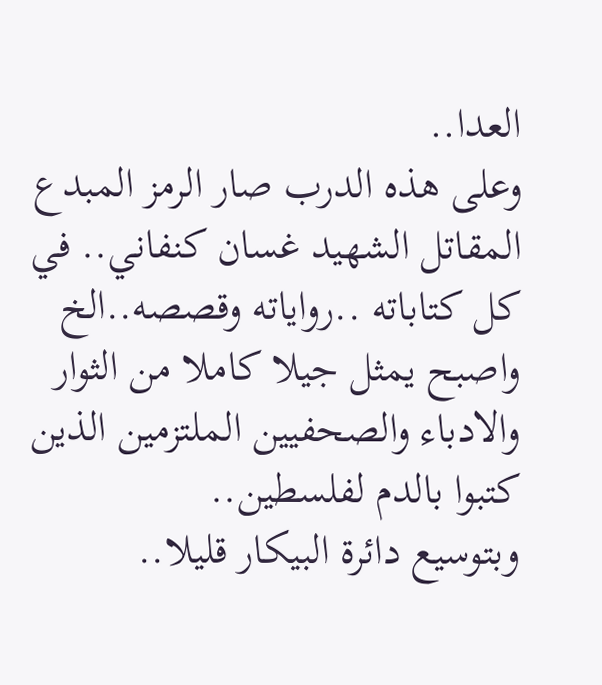العدا..
وعلى هذه الدرب صار الرمز المبدع المقاتل الشهيد غسان كنفاني.. في كل كتاباته ..رواياته وقصصه..الخ واصبح يمثل جيلا كاملا من الثوار والادباء والصحفيين الملتزمين الذين كتبوا بالدم لفلسطين..
وبتوسيع دائرة البيكار قليلا..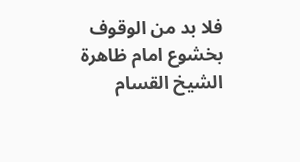فلا بد من الوقوف بخشوع امام ظاهرة الشيخ القسام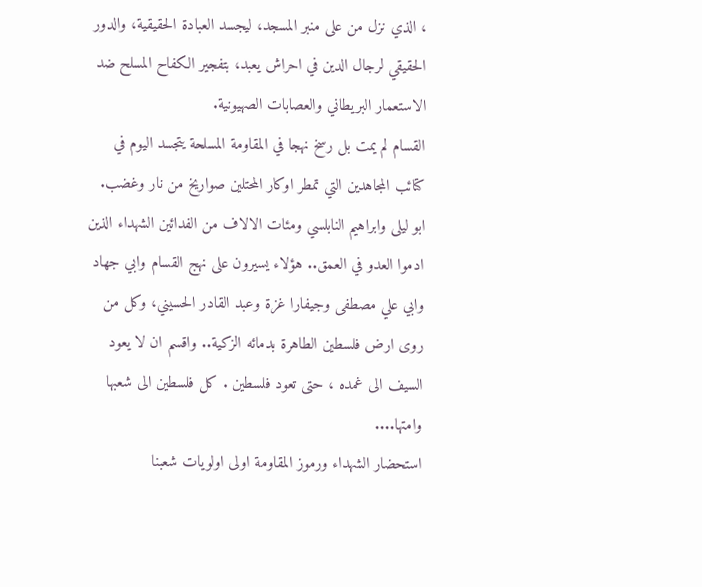، الذي نزل من على منبر المسجد، ليجسد العبادة الحقيقية، والدور الحقيقي لرجال الدين في احراش يعبد، بتفجير الكفاح المسلح ضد الاستعمار البريطاني والعصابات الصهيونية.
القسام لم يمت بل رسخ نهجا في المقاومة المسلحة يتجسد اليوم في كتائب المجاهدين التي تمطر اوكار المحتلين صواريخ من نار وغضب.
ابو ليلى وابراهيم النابلسي ومئات الالاف من الفدائين الشهداء الذين ادموا العدو في العمق.. هؤلاء يسيرون على نهج القسام وابي جهاد وابي علي مصطفى وجيفارا غزة وعبد القادر الحسيني، وكل من روى ارض فلسطين الطاهرة بدمائه الزكية.. واقسم ان لا يعود السيف الى غمده ، حتى تعود فلسطين . كل فلسطين الى شعبها وامتها....
استحضار الشهداء ورموز المقاومة اولى اولويات شعبنا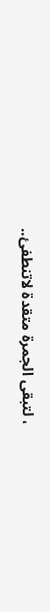، لتبقى الجمرة متقدة لاتنطفئ..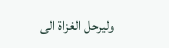وليرحل الغزاة الى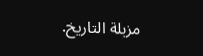مزبلة التاريخ.